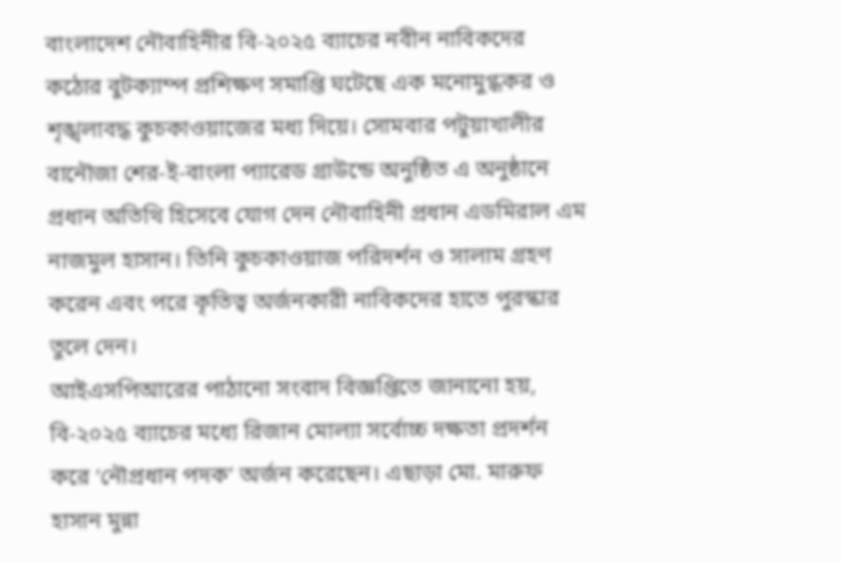বাংলাদেশ নৌবাহিনীর বি-২০২৫ ব্যাচের নবীন নাবিকদের কঠোর বুটক্যাম্প প্রশিক্ষণ সমাপ্তি ঘটেছে এক মনোমুগ্ধকর ও শৃঙ্খলাবদ্ধ কুচকাওয়াজের মধ্য দিয়ে। সোমবার পটুয়াখালীর বানৌজা শের-ই-বাংলা প্যারেড গ্রাউন্ডে অনুষ্ঠিত এ অনুষ্ঠানে প্রধান অতিথি হিসেবে যোগ দেন নৌবাহিনী প্রধান এডমিরাল এম নাজমুল হাসান। তিনি কুচকাওয়াজ পরিদর্শন ও সালাম গ্রহণ করেন এবং পরে কৃতিত্ব অর্জনকারী নাবিকদের হাতে পুরস্কার তুলে দেন।
আইএসপিআরের পাঠানো সংবাদ বিজ্ঞপ্তিতে জানানো হয়, বি-২০২৫ ব্যাচের মধ্যে রিজান মোল্যা সর্বোচ্চ দক্ষতা প্রদর্শন করে ‘নৌপ্রধান পদক’ অর্জন করেছেন। এছাড়া মো. মারুফ হাসান মুন্না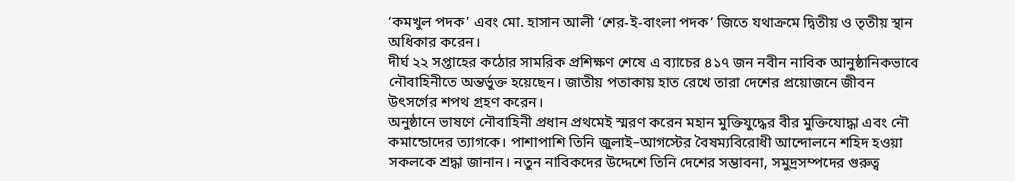‘কমখুল পদক’ এবং মো. হাসান আলী ‘শের-ই-বাংলা পদক’ জিতে যথাক্রমে দ্বিতীয় ও তৃতীয় স্থান অধিকার করেন।
দীর্ঘ ২২ সপ্তাহের কঠোর সামরিক প্রশিক্ষণ শেষে এ ব্যাচের ৪১৭ জন নবীন নাবিক আনুষ্ঠানিকভাবে নৌবাহিনীতে অন্তর্ভুক্ত হয়েছেন। জাতীয় পতাকায় হাত রেখে তারা দেশের প্রয়োজনে জীবন উৎসর্গের শপথ গ্রহণ করেন।
অনুষ্ঠানে ভাষণে নৌবাহিনী প্রধান প্রথমেই স্মরণ করেন মহান মুক্তিযুদ্ধের বীর মুক্তিযোদ্ধা এবং নৌ কমান্ডোদের ত্যাগকে। পাশাপাশি তিনি জুলাই–আগস্টের বৈষম্যবিরোধী আন্দোলনে শহিদ হওয়া সকলকে শ্রদ্ধা জানান। নতুন নাবিকদের উদ্দেশে তিনি দেশের সম্ভাবনা, সমুদ্রসম্পদের গুরুত্ব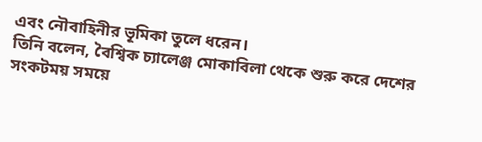এবং নৌবাহিনীর ভূমিকা তুলে ধরেন।
তিনি বলেন, বৈশ্বিক চ্যালেঞ্জ মোকাবিলা থেকে শুরু করে দেশের সংকটময় সময়ে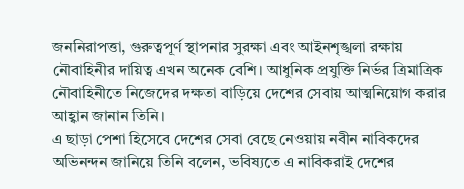জননিরাপত্তা, গুরুত্বপূর্ণ স্থাপনার সুরক্ষা এবং আইনশৃঙ্খলা রক্ষায় নৌবাহিনীর দায়িত্ব এখন অনেক বেশি। আধুনিক প্রযুক্তি নির্ভর ত্রিমাত্রিক নৌবাহিনীতে নিজেদের দক্ষতা বাড়িয়ে দেশের সেবায় আত্মনিয়োগ করার আহ্বান জানান তিনি।
এ ছাড়া পেশা হিসেবে দেশের সেবা বেছে নেওয়ায় নবীন নাবিকদের অভিনন্দন জানিয়ে তিনি বলেন, ভবিষ্যতে এ নাবিকরাই দেশের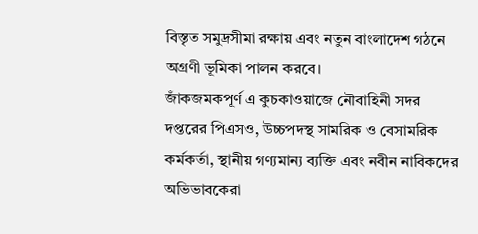বিস্তৃত সমুদ্রসীমা রক্ষায় এবং নতুন বাংলাদেশ গঠনে অগ্রণী ভূমিকা পালন করবে।
জাঁকজমকপূর্ণ এ কুচকাওয়াজে নৌবাহিনী সদর দপ্তরের পিএসও, উচ্চপদস্থ সামরিক ও বেসামরিক কর্মকর্তা, স্থানীয় গণ্যমান্য ব্যক্তি এবং নবীন নাবিকদের অভিভাবকেরা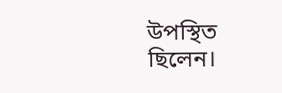উপস্থিত ছিলেন।